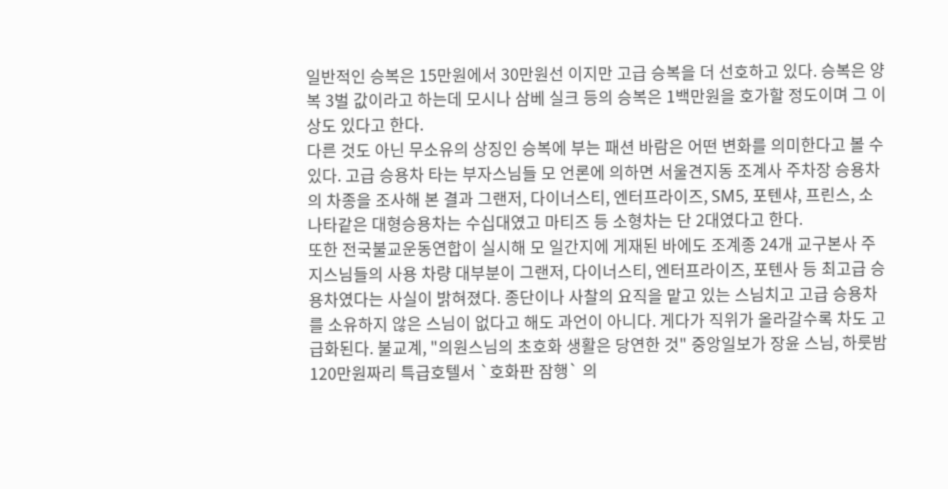일반적인 승복은 15만원에서 30만원선 이지만 고급 승복을 더 선호하고 있다. 승복은 양복 3벌 값이라고 하는데 모시나 삼베 실크 등의 승복은 1백만원을 호가할 정도이며 그 이상도 있다고 한다.
다른 것도 아닌 무소유의 상징인 승복에 부는 패션 바람은 어떤 변화를 의미한다고 볼 수 있다. 고급 승용차 타는 부자스님들 모 언론에 의하면 서울견지동 조계사 주차장 승용차의 차종을 조사해 본 결과 그랜저, 다이너스티, 엔터프라이즈, SM5, 포텐샤, 프린스, 소나타같은 대형승용차는 수십대였고 마티즈 등 소형차는 단 2대였다고 한다.
또한 전국불교운동연합이 실시해 모 일간지에 게재된 바에도 조계종 24개 교구본사 주지스님들의 사용 차량 대부분이 그랜저, 다이너스티, 엔터프라이즈, 포텐사 등 최고급 승용차였다는 사실이 밝혀졌다. 종단이나 사찰의 요직을 맡고 있는 스님치고 고급 승용차를 소유하지 않은 스님이 없다고 해도 과언이 아니다. 게다가 직위가 올라갈수록 차도 고급화된다. 불교계, "의원스님의 초호화 생활은 당연한 것" 중앙일보가 장윤 스님, 하룻밤 120만원짜리 특급호텔서 `호화판 잠행` 의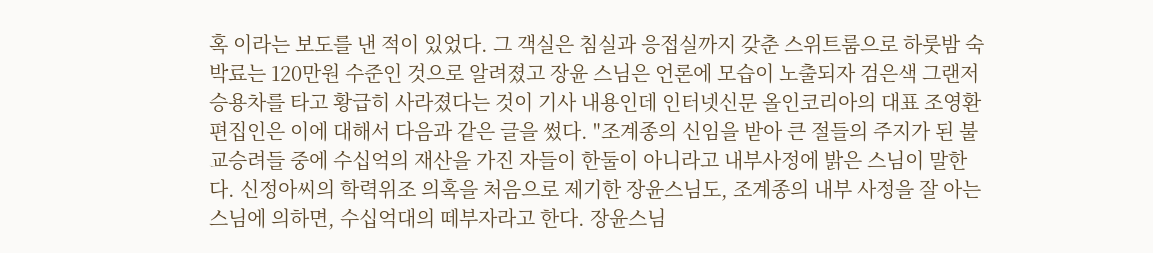혹 이라는 보도를 낸 적이 있었다. 그 객실은 침실과 응접실까지 갖춘 스위트룸으로 하룻밤 숙박료는 120만원 수준인 것으로 알려졌고 장윤 스님은 언론에 모습이 노출되자 검은색 그랜저 승용차를 타고 황급히 사라졌다는 것이 기사 내용인데 인터넷신문 올인코리아의 대표 조영환 편집인은 이에 대해서 다음과 같은 글을 썼다. "조계종의 신임을 받아 큰 절들의 주지가 된 불교승려들 중에 수십억의 재산을 가진 자들이 한둘이 아니라고 내부사정에 밝은 스님이 말한다. 신정아씨의 학력위조 의혹을 처음으로 제기한 장윤스님도, 조계종의 내부 사정을 잘 아는 스님에 의하면, 수십억대의 떼부자라고 한다. 장윤스님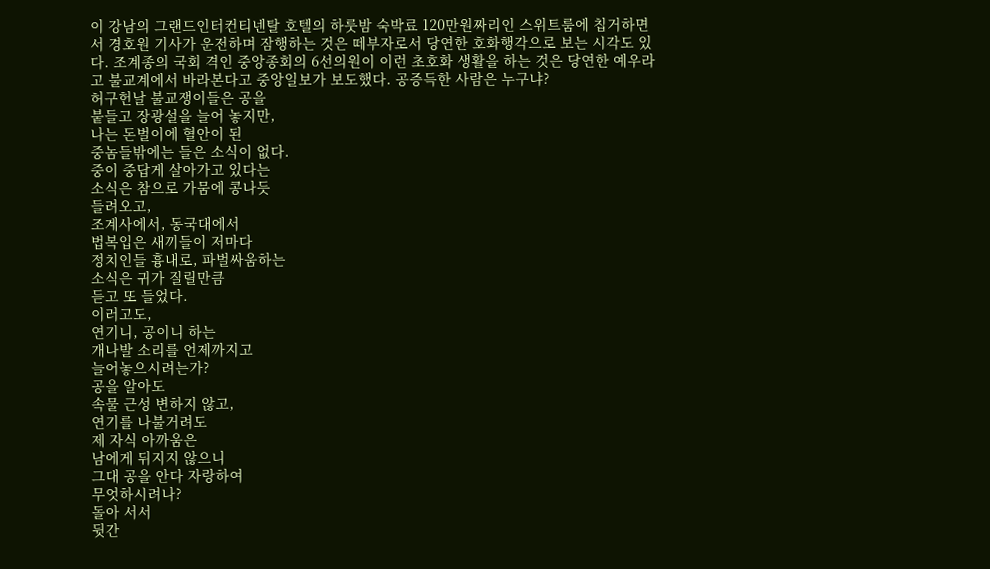이 강남의 그랜드인터컨티넨탈 호텔의 하룻밤 숙박료 120만원짜리인 스위트룸에 칩거하면서 경호원 기사가 운전하며 잠행하는 것은 떼부자로서 당연한 호화행각으로 보는 시각도 있다. 조계종의 국회 격인 중앙종회의 6선의원이 이런 초호화 생활을 하는 것은 당연한 예우라고 불교계에서 바라본다고 중앙일보가 보도했다. 공증득한 사람은 누구냐?
허구헌날 불교쟁이들은 공을
붙들고 장광설을 늘어 놓지만,
나는 돈벌이에 혈안이 된
중놈들밖에는 들은 소식이 없다.
중이 중답게 살아가고 있다는
소식은 참으로 가뭄에 콩나듯
들려오고,
조계사에서, 동국대에서
법복입은 새끼들이 저마다
정치인들 흉내로, 파벌싸움하는
소식은 귀가 질릴만큼
듣고 또 들었다.
이러고도,
연기니, 공이니 하는
개나발 소리를 언제까지고
늘어놓으시려는가?
공을 알아도
속물 근성 변하지 않고,
연기를 나불거려도
제 자식 아까움은
남에게 뒤지지 않으니
그대 공을 안다 자랑하여
무엇하시려나?
돌아 서서
뒷간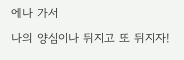에나 가서
나의 양심이나 뒤지고 또 뒤지자!